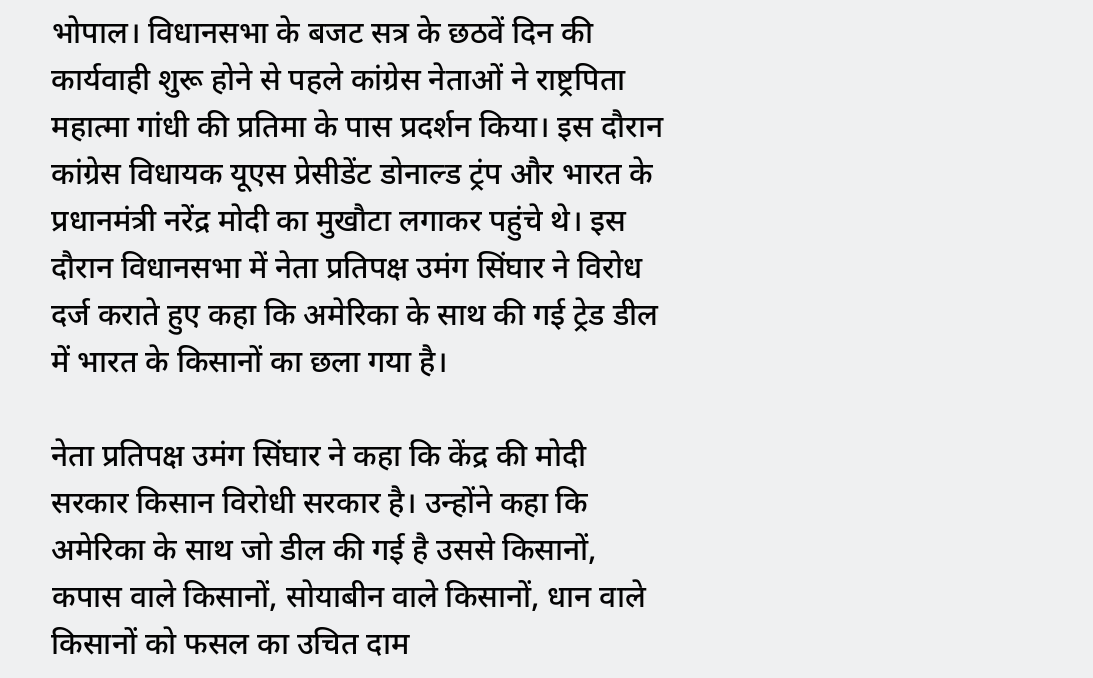भोपाल। विधानसभा के बजट सत्र के छठवें दिन की कार्यवाही शुरू होने से पहले कांग्रेस नेताओं ने राष्ट्रपिता महात्मा गांधी की प्रतिमा के पास प्रदर्शन किया। इस दौरान कांग्रेस विधायक यूएस प्रेसीडेंट डोनाल्ड ट्रंप और भारत के प्रधानमंत्री नरेंद्र मोदी का मुखौटा लगाकर पहुंचे थे। इस दौरान विधानसभा में नेता प्रतिपक्ष उमंग सिंघार ने विरोध दर्ज कराते हुए कहा कि अमेरिका के साथ की गई ट्रेड डील में भारत के किसानों का छला गया है।

नेता प्रतिपक्ष उमंग सिंघार ने कहा कि केंद्र की मोदी सरकार किसान विरोधी सरकार है। उन्होंने कहा कि अमेरिका के साथ जो डील की गई है उससे किसानों, कपास वाले किसानों, सोयाबीन वाले किसानों, धान वाले किसानों को फसल का उचित दाम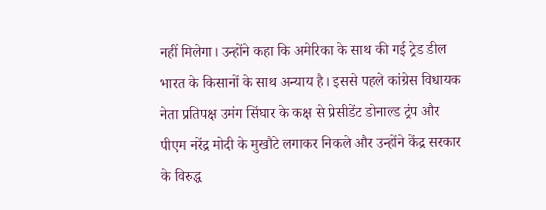नहीं मिलेगा। उन्होंने कहा कि अमेरिका के साथ की गई ट्रेड डील भारत के किसानों के साथ अन्याय है। इससे पहले कांग्रेस विधायक नेता प्रतिपक्ष उमंग सिंघार के कक्ष से प्रेसीडेंट डोनाल्ड ट्रंप और पीएम नरेंद्र मोदी के मुखौटे लगाकर निकले और उन्होंने केंद्र सरकार के विरुद्ध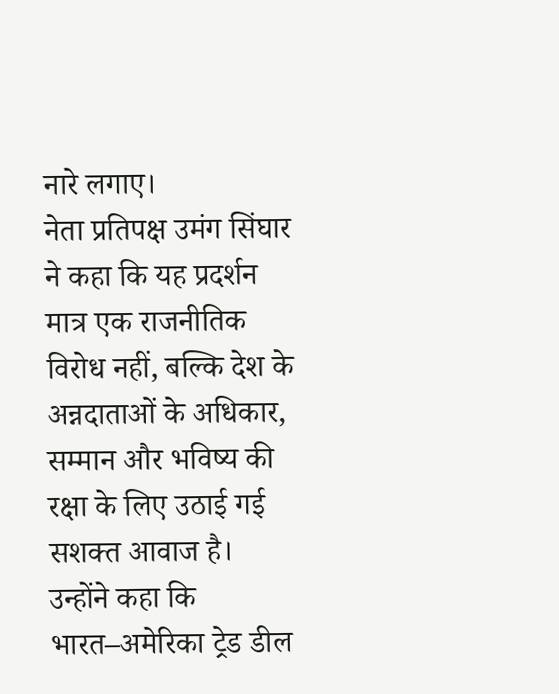नारे लगाए।
नेता प्रतिपक्ष उमंग सिंघार ने कहा कि यह प्रदर्शन मात्र एक राजनीतिक विरोध नहीं, बल्कि देश के अन्नदाताओं के अधिकार, सम्मान और भविष्य की रक्षा के लिए उठाई गई सशक्त आवाज है। उन्होंने कहा कि भारत–अमेरिका ट्रेड डील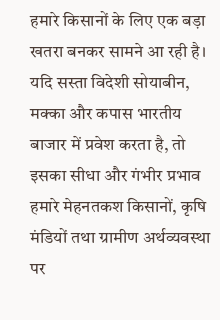हमारे किसानों के लिए एक बड़ा खतरा बनकर सामने आ रही है। यदि सस्ता विदेशी सोयाबीन, मक्का और कपास भारतीय बाजार में प्रवेश करता है, तो इसका सीधा और गंभीर प्रभाव हमारे मेहनतकश किसानों, कृषि मंडियों तथा ग्रामीण अर्थव्यवस्था पर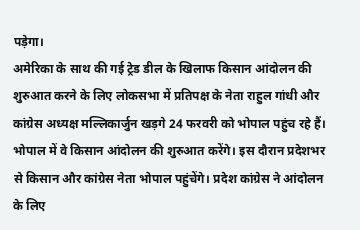पड़ेगा।
अमेरिका के साथ की गई ट्रेड डील के खिलाफ किसान आंदोलन की शुरुआत करने के लिए लोकसभा में प्रतिपक्ष के नेता राहुल गांधी और कांग्रेस अध्यक्ष मल्लिकार्जुन खड़गे 24 फरवरी को भोपाल पहुंच रहे हैं। भोपाल में वे किसान आंदोलन की शुरुआत करेंगे। इस दौरान प्रदेशभर से किसान और कांग्रेस नेता भोपाल पहुंचेंगे। प्रदेश कांग्रेस ने आंदोलन के लिए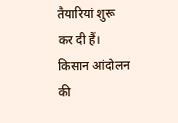तैयारियां शुरू कर दी हैं।
किसान आंदोलन की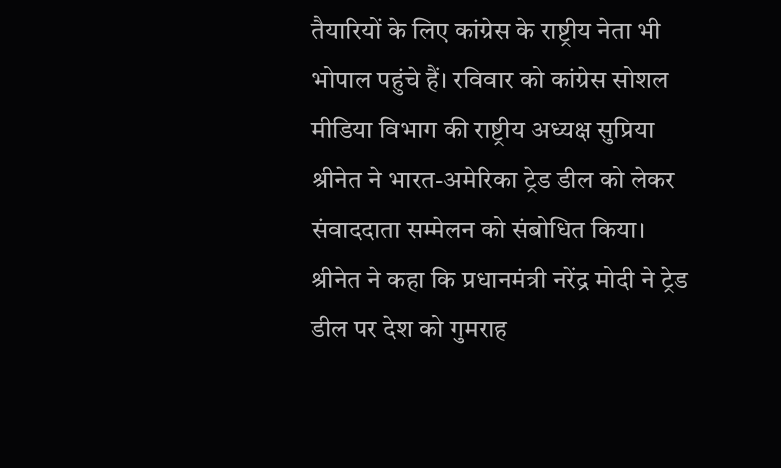तैयारियों के लिए कांग्रेस के राष्ट्रीय नेता भी भोपाल पहुंचे हैं। रविवार को कांग्रेस सोशल मीडिया विभाग की राष्ट्रीय अध्यक्ष सुप्रिया श्रीनेत ने भारत-अमेरिका ट्रेड डील को लेकर संवाददाता सम्मेलन को संबोधित किया। श्रीनेत ने कहा कि प्रधानमंत्री नरेंद्र मोदी ने ट्रेड डील पर देश को गुमराह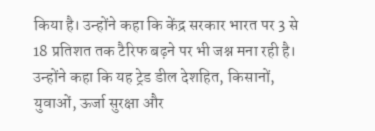किया है। उन्होंने कहा कि केंद्र सरकार भारत पर 3 से 18 प्रतिशत तक टैरिफ बढ़ने पर भी जश्न मना रही है। उन्होंने कहा कि यह ट्रेड डील देशहित, किसानों, युवाओं, ऊर्जा सुरक्षा और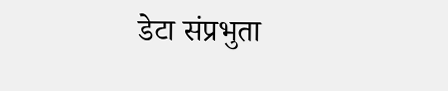डेटा संप्रभुता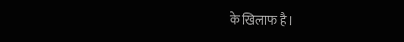के खिलाफ है।